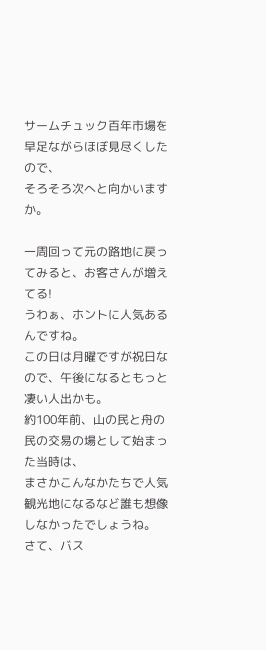サームチュック百年市場を早足ながらほぼ見尽くしたので、
そろそろ次へと向かいますか。

一周回って元の路地に戻ってみると、お客さんが増えてる!
うわぁ、ホントに人気あるんですね。
この日は月曜ですが祝日なので、午後になるともっと凄い人出かも。
約100年前、山の民と舟の民の交易の場として始まった当時は、
まさかこんなかたちで人気観光地になるなど誰も想像しなかったでしょうね。
さて、バス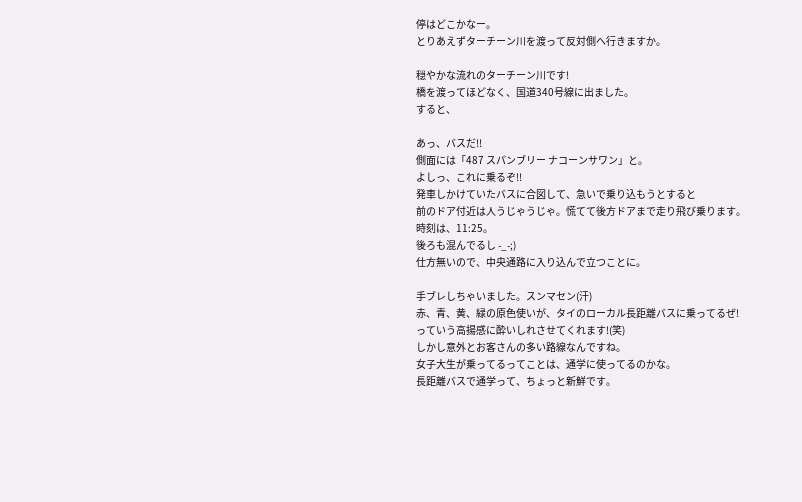停はどこかなー。
とりあえずターチーン川を渡って反対側へ行きますか。

穏やかな流れのターチーン川です!
橋を渡ってほどなく、国道340号線に出ました。
すると、

あっ、バスだ!!
側面には「487 スパンブリー ナコーンサワン」と。
よしっ、これに乗るぞ!!
発車しかけていたバスに合図して、急いで乗り込もうとすると
前のドア付近は人うじゃうじゃ。慌てて後方ドアまで走り飛び乗ります。
時刻は、11:25。
後ろも混んでるし -_-;)
仕方無いので、中央通路に入り込んで立つことに。

手ブレしちゃいました。スンマセン(汗)
赤、青、黄、緑の原色使いが、タイのローカル長距離バスに乗ってるぜ!
っていう高揚感に酔いしれさせてくれます!(笑)
しかし意外とお客さんの多い路線なんですね。
女子大生が乗ってるってことは、通学に使ってるのかな。
長距離バスで通学って、ちょっと新鮮です。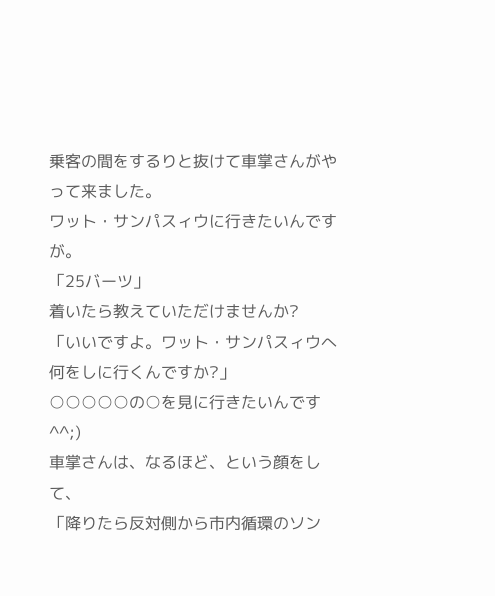乗客の間をするりと抜けて車掌さんがやって来ました。
ワット・サンパスィウに行きたいんですが。
「25バーツ」
着いたら教えていただけませんか?
「いいですよ。ワット・サンパスィウへ何をしに行くんですか?」
○○○○○の○を見に行きたいんです ^^;)
車掌さんは、なるほど、という顔をして、
「降りたら反対側から市内循環のソン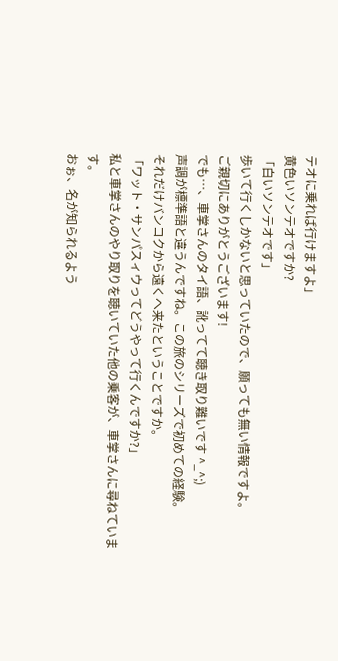テオに乗れば行けますよ」
黄色いソンテオですか?
「白いソンテオです」
歩いて行くしかないと思っていたので、願っても無い情報ですよ。
ご親切にありがとうございます!
でも…、車掌さんのタイ語、訛ってて聴き取り難いです ^_^;)
声調が標準語と違うんですね。この旅のシリーズで初めての経験。
それだけバンコクから遠くへ来たということですか。
「ワット・サンパスィウってどうやって行くんですか?」
私と車掌さんのやり取りを聴いていた他の乗客が、車掌さんに尋ねています。
おぉ、名が知られるよう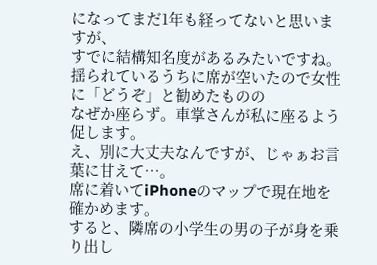になってまだ1年も経ってないと思いますが、
すでに結構知名度があるみたいですね。
揺られているうちに席が空いたので女性に「どうぞ」と勧めたものの
なぜか座らず。車掌さんが私に座るよう促します。
え、別に大丈夫なんですが、じゃぁお言葉に甘えて…。
席に着いてiPhoneのマップで現在地を確かめます。
すると、隣席の小学生の男の子が身を乗り出し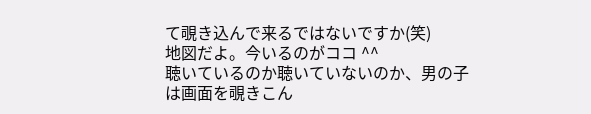て覗き込んで来るではないですか(笑)
地図だよ。今いるのがココ ^^
聴いているのか聴いていないのか、男の子は画面を覗きこん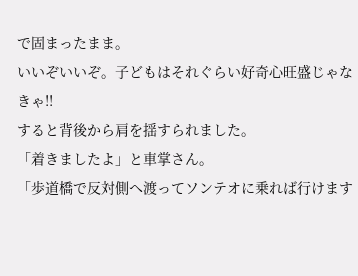で固まったまま。
いいぞいいぞ。子どもはそれぐらい好奇心旺盛じゃなきゃ!!
すると背後から肩を揺すられました。
「着きましたよ」と車掌さん。
「歩道橋で反対側へ渡ってソンテオに乗れば行けます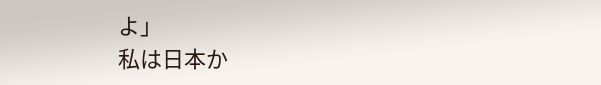よ」
私は日本か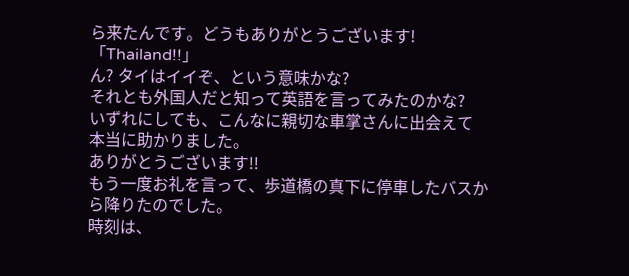ら来たんです。どうもありがとうございます!
「Thailand!!」
ん? タイはイイぞ、という意味かな?
それとも外国人だと知って英語を言ってみたのかな?
いずれにしても、こんなに親切な車掌さんに出会えて
本当に助かりました。
ありがとうございます!!
もう一度お礼を言って、歩道橋の真下に停車したバスから降りたのでした。
時刻は、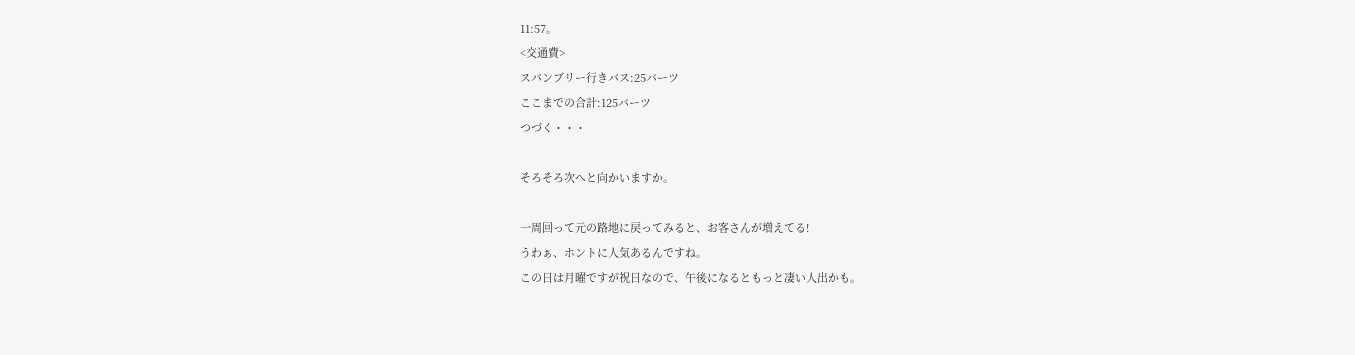11:57。
<交通費>
スパンブリー行きバス:25バーツ
ここまでの合計:125バーツ
つづく・・・

そろそろ次へと向かいますか。

一周回って元の路地に戻ってみると、お客さんが増えてる!
うわぁ、ホントに人気あるんですね。
この日は月曜ですが祝日なので、午後になるともっと凄い人出かも。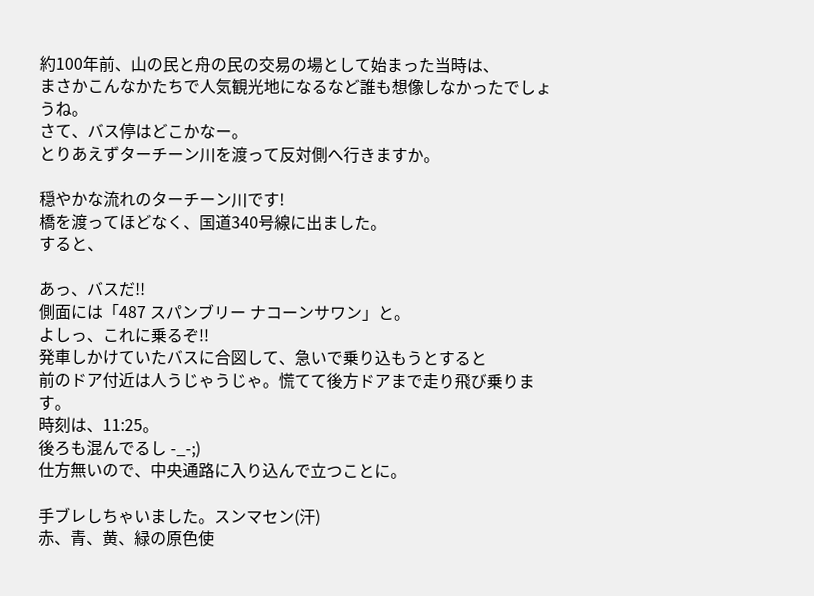約100年前、山の民と舟の民の交易の場として始まった当時は、
まさかこんなかたちで人気観光地になるなど誰も想像しなかったでしょうね。
さて、バス停はどこかなー。
とりあえずターチーン川を渡って反対側へ行きますか。

穏やかな流れのターチーン川です!
橋を渡ってほどなく、国道340号線に出ました。
すると、

あっ、バスだ!!
側面には「487 スパンブリー ナコーンサワン」と。
よしっ、これに乗るぞ!!
発車しかけていたバスに合図して、急いで乗り込もうとすると
前のドア付近は人うじゃうじゃ。慌てて後方ドアまで走り飛び乗ります。
時刻は、11:25。
後ろも混んでるし -_-;)
仕方無いので、中央通路に入り込んで立つことに。

手ブレしちゃいました。スンマセン(汗)
赤、青、黄、緑の原色使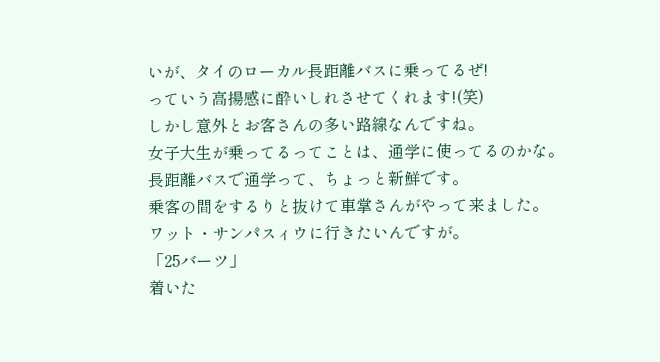いが、タイのローカル長距離バスに乗ってるぜ!
っていう高揚感に酔いしれさせてくれます!(笑)
しかし意外とお客さんの多い路線なんですね。
女子大生が乗ってるってことは、通学に使ってるのかな。
長距離バスで通学って、ちょっと新鮮です。
乗客の間をするりと抜けて車掌さんがやって来ました。
ワット・サンパスィウに行きたいんですが。
「25バーツ」
着いた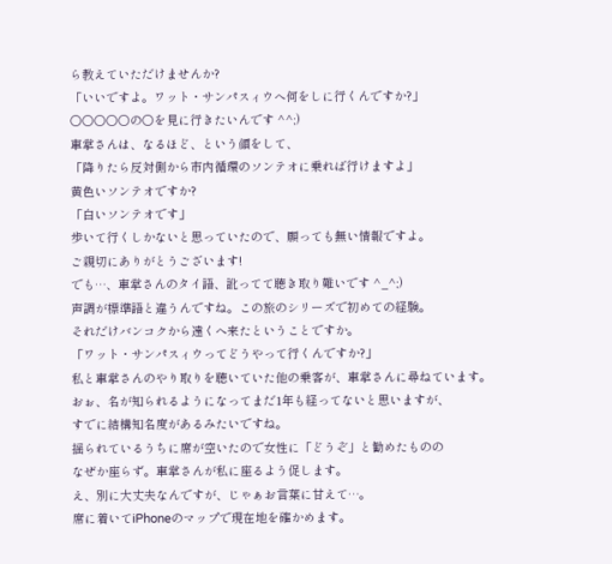ら教えていただけませんか?
「いいですよ。ワット・サンパスィウへ何をしに行くんですか?」
○○○○○の○を見に行きたいんです ^^;)
車掌さんは、なるほど、という顔をして、
「降りたら反対側から市内循環のソンテオに乗れば行けますよ」
黄色いソンテオですか?
「白いソンテオです」
歩いて行くしかないと思っていたので、願っても無い情報ですよ。
ご親切にありがとうございます!
でも…、車掌さんのタイ語、訛ってて聴き取り難いです ^_^;)
声調が標準語と違うんですね。この旅のシリーズで初めての経験。
それだけバンコクから遠くへ来たということですか。
「ワット・サンパスィウってどうやって行くんですか?」
私と車掌さんのやり取りを聴いていた他の乗客が、車掌さんに尋ねています。
おぉ、名が知られるようになってまだ1年も経ってないと思いますが、
すでに結構知名度があるみたいですね。
揺られているうちに席が空いたので女性に「どうぞ」と勧めたものの
なぜか座らず。車掌さんが私に座るよう促します。
え、別に大丈夫なんですが、じゃぁお言葉に甘えて…。
席に着いてiPhoneのマップで現在地を確かめます。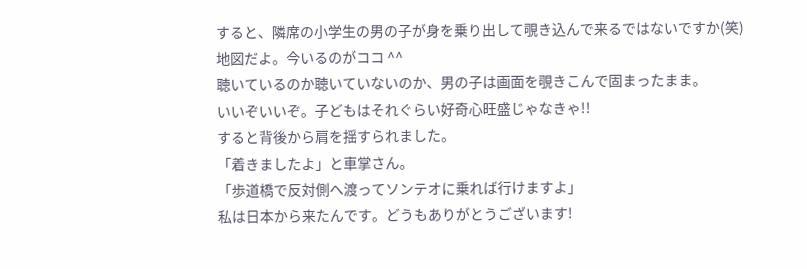すると、隣席の小学生の男の子が身を乗り出して覗き込んで来るではないですか(笑)
地図だよ。今いるのがココ ^^
聴いているのか聴いていないのか、男の子は画面を覗きこんで固まったまま。
いいぞいいぞ。子どもはそれぐらい好奇心旺盛じゃなきゃ!!
すると背後から肩を揺すられました。
「着きましたよ」と車掌さん。
「歩道橋で反対側へ渡ってソンテオに乗れば行けますよ」
私は日本から来たんです。どうもありがとうございます!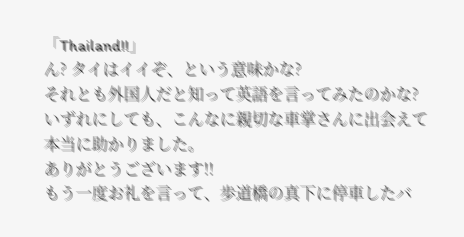「Thailand!!」
ん? タイはイイぞ、という意味かな?
それとも外国人だと知って英語を言ってみたのかな?
いずれにしても、こんなに親切な車掌さんに出会えて
本当に助かりました。
ありがとうございます!!
もう一度お礼を言って、歩道橋の真下に停車したバ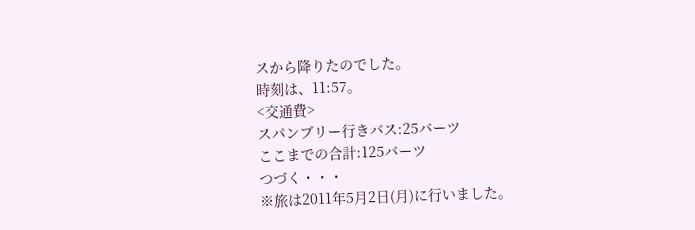スから降りたのでした。
時刻は、11:57。
<交通費>
スパンブリー行きバス:25バーツ
ここまでの合計:125バーツ
つづく・・・
※旅は2011年5月2日(月)に行いました。